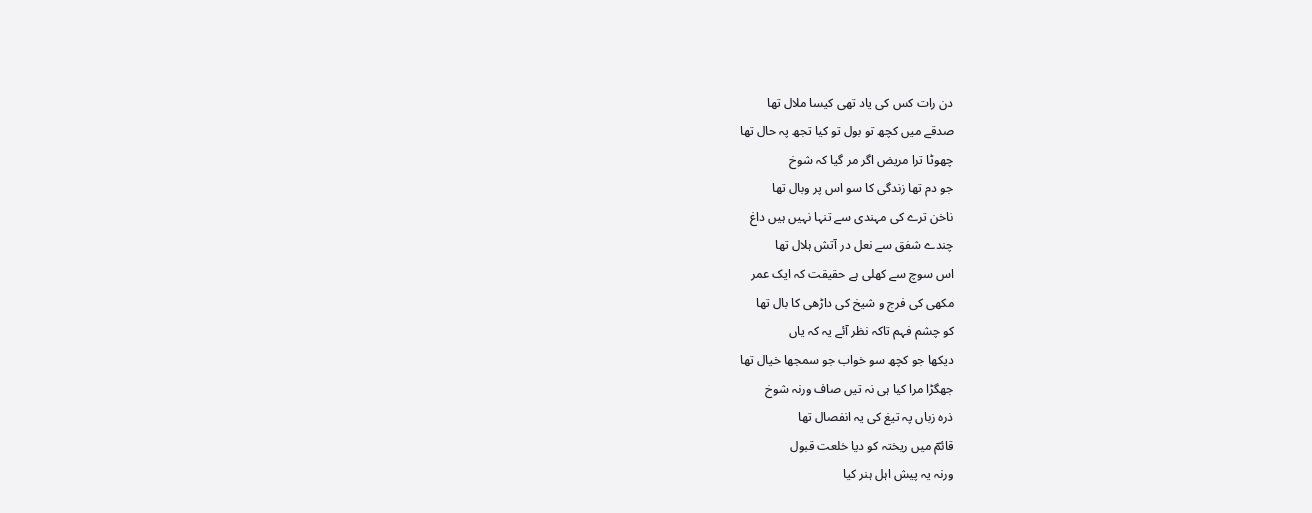دن رات کس کی یاد تھی کیسا ملال تھا
صدقے میں کچھ تو بول تو کیا تجھ پہ حال تھا
چھوٹا ترا مریض اگر مر گیا کہ شوخ
جو دم تھا زندگی کا سو اس پر وبال تھا
ناخن ترے کی مہندی سے تنہا نہیں ہیں داغ
چندے شفق سے نعل در آتش ہلال تھا
اس سوچ سے کھلی ہے حقیقت کہ ایک عمر
مکھی کی فرج و شیخ کی داڑھی کا بال تھا
کو چشم فہم تاکہ نظر آئے یہ کہ یاں
دیکھا جو کچھ سو خواب جو سمجھا خیال تھا
جھگڑا مرا کیا ہی نہ تیں صاف ورنہ شوخ
ذرہ زباں پہ تیغ کی یہ انفصال تھا
قائمؔ میں ریختہ کو دیا خلعت قبول
ورنہ یہ پیش اہل ہنر کیا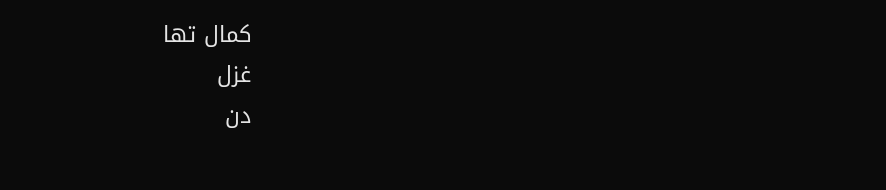کمال تھا
غزل
دن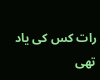رات کس کی یاد تھی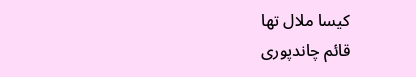کیسا ملال تھا
قائم چاندپوری